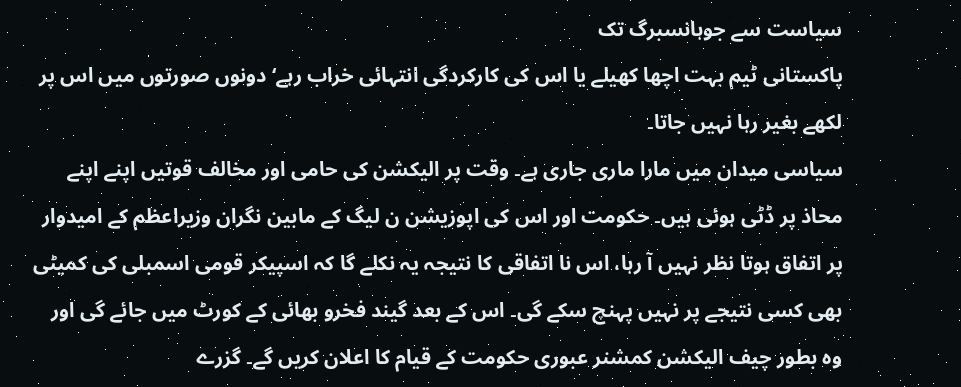سیاست سے جوہانسبرگ تک
پاکستانی ٹیم بہت اچھا کھیلے یا اس کی کارکردگی انتہائی خراب رہے‘ دونوں صورتوں میں اس پر لکھے بغیر رہا نہیں جاتا۔
سیاسی میدان میں مارا ماری جاری ہے۔ وقت پر الیکشن کی حامی اور مخالف قوتیں اپنے اپنے محاذ پر ڈٹی ہوئی ہیں۔ حکومت اور اس کی اپوزیشن ن لیگ کے مابین نگران وزیراعظم کے امیدوار پر اتفاق ہوتا نظر نہیں آ رہا، اس نا اتفاقی کا نتیجہ یہ نکلے گا کہ اسپیکر قومی اسمبلی کی کمیٹی بھی کسی نتیجے پر نہیں پہنچ سکے گی۔ اس کے بعد گیند فخرو بھائی کے کورٹ میں جائے گی اور وہ بطور چیف الیکشن کمشنر عبوری حکومت کے قیام کا اعلان کریں گے۔ گزرے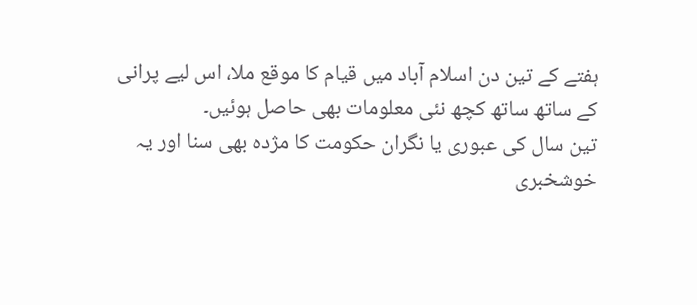ہفتے کے تین دن اسلام آباد میں قیام کا موقع ملا، اس لیے پرانی کے ساتھ ساتھ کچھ نئی معلومات بھی حاصل ہوئیں۔
تین سال کی عبوری یا نگران حکومت کا مژدہ بھی سنا اور یہ خوشخبری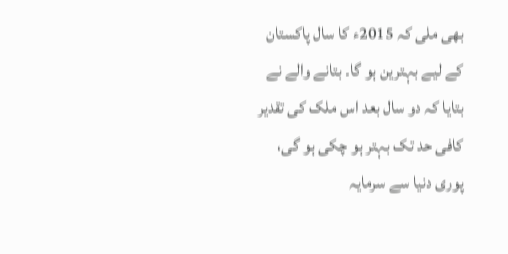بھی ملی کہ 2015ء کا سال پاکستان کے لیے بہترین ہو گا۔ بتانے والے نے بتایا کہ دو سال بعد اس ملک کی تقدیر کافی حد تک بہتر ہو چکی ہو گی، پوری دنیا سے سرمایہ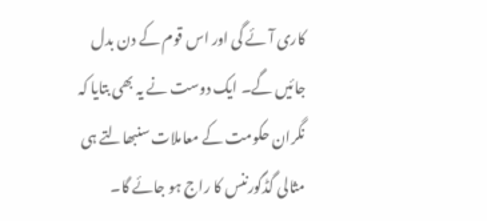کاری آئے گی اور اس قوم کے دن بدل جائیں گے۔ ایک دوست نے یہ بھی بتایا کہ نگران حکومت کے معاملات سنبھالتے ہی مثالی گڈگورننس کا راج ہو جائے گا۔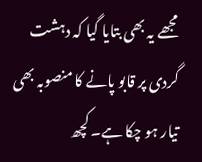مجھے یہ بھی بتایا گیا کہ دہشت گردی پر قابو پانے کا منصوبہ بھی تیار ہو چکا ہے۔ کچھ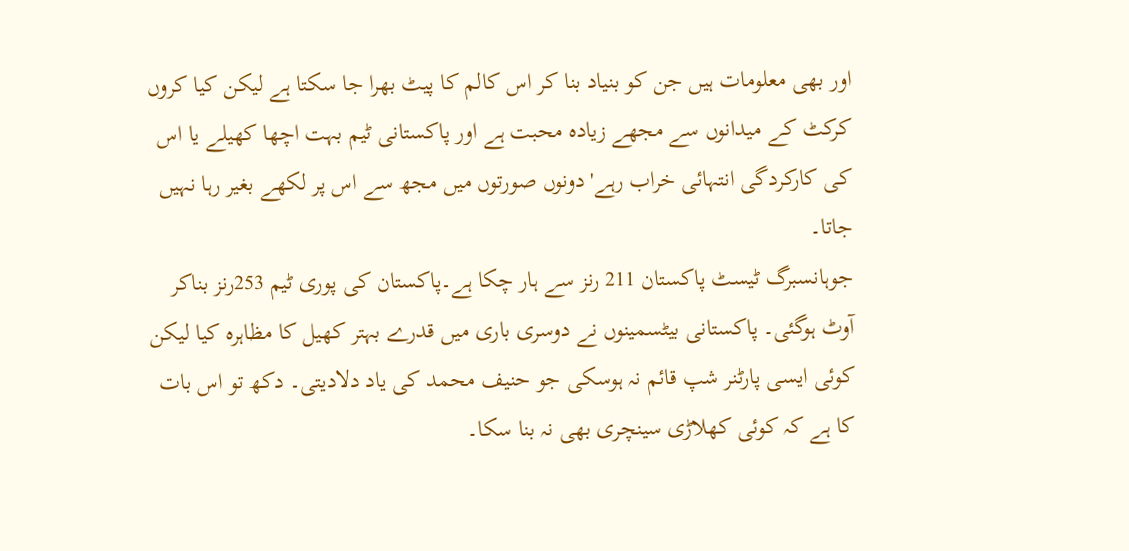اور بھی معلومات ہیں جن کو بنیاد بنا کر اس کالم کا پیٹ بھرا جا سکتا ہے لیکن کیا کروں کرکٹ کے میدانوں سے مجھے زیادہ محبت ہے اور پاکستانی ٹیم بہت اچھا کھیلے یا اس کی کارکردگی انتہائی خراب رہے' دونوں صورتوں میں مجھ سے اس پر لکھے بغیر رہا نہیں جاتا۔
جوہانسبرگ ٹیسٹ پاکستان 211 رنز سے ہار چکا ہے۔پاکستان کی پوری ٹیم 253رنز بناکر آوٹ ہوگئی۔ پاکستانی بیٹسمینوں نے دوسری باری میں قدرے بہتر کھیل کا مظاہرہ کیا لیکن کوئی ایسی پارٹنر شپ قائم نہ ہوسکی جو حنیف محمد کی یاد دلادیتی۔ دکھ تو اس بات کا ہے کہ کوئی کھلاڑی سینچری بھی نہ بنا سکا۔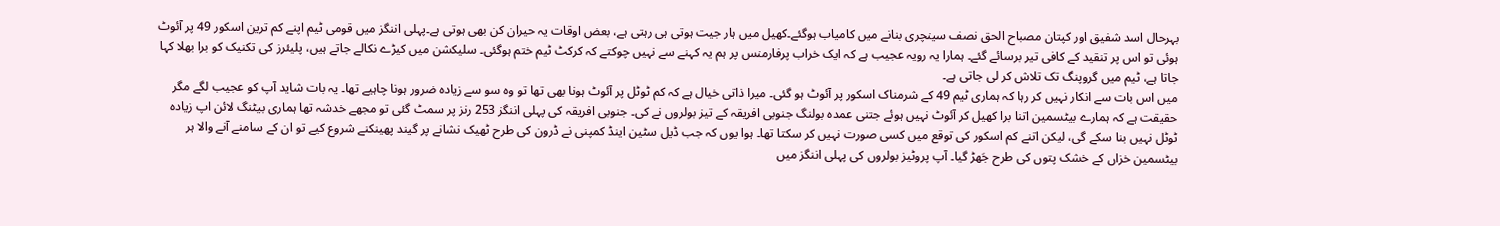بہرحال اسد شفیق اور کپتان مصباح الحق نصف سینچری بنانے میں کامیاب ہوگئے۔کھیل میں ہار جیت ہوتی ہی رہتی ہے، بعض اوقات یہ حیران کن بھی ہوتی ہے۔پہلی اننگز میں قومی ٹیم اپنے کم ترین اسکور 49 پر آئوٹ ہوئی تو اس پر تنقید کے کافی تیر برسائے گئے۔ ہمارا یہ رویہ عجیب ہے کہ ایک خراب پرفارمنس پر ہم یہ کہنے سے نہیں چوکتے کہ کرکٹ ٹیم ختم ہوگئی۔ سلیکشن میں کیڑے نکالے جاتے ہیں، پلیئرز کی تکنیک کو برا بھلا کہا جاتا ہے، ٹیم میں گروپنگ تک تلاش کر لی جاتی ہے۔
میں اس بات سے انکار نہیں کر رہا کہ ہماری ٹیم 49 کے شرمناک اسکور پر آئوٹ ہو گئی۔ میرا ذاتی خیال ہے کہ کم ٹوٹل پر آئوٹ ہونا بھی تھا تو وہ سو سے زیادہ ضرور ہونا چاہیے تھا۔ یہ بات شاید آپ کو عجیب لگے مگر حقیقت ہے کہ ہمارے بیٹسمین اتنا برا کھیل کر آئوٹ نہیں ہوئے جتنی عمدہ بولنگ جنوبی افریقہ کے تیز بولروں نے کی۔ جنوبی افریقہ کی پہلی اننگز 253 رنز پر سمٹ گئی تو مجھے خدشہ تھا ہماری بیٹنگ لائن اپ زیادہ ٹوٹل نہیں بنا سکے گی، لیکن اتنے کم اسکور کی توقع میں کسی صورت نہیں کر سکتا تھا۔ ہوا یوں کہ جب ڈیل سٹین اینڈ کمپنی نے ڈرون کی طرح ٹھیک نشانے پر گیند پھینکنے شروع کیے تو ان کے سامنے آنے والا ہر بیٹسمین خزاں کے خشک پتوں کی طرح جَھڑ گیا۔ آپ پروٹیز بولروں کی پہلی اننگز میں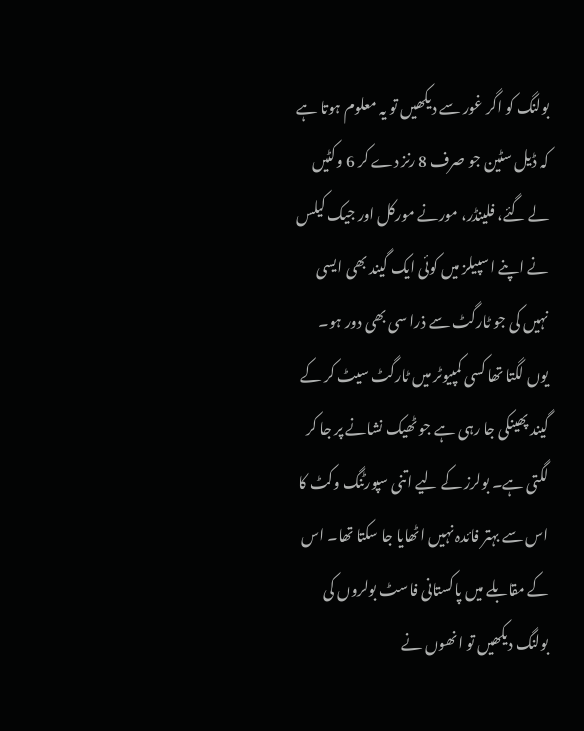بولنگ کو اگر غور سے دیکھیں تو یہ معلوم ہوتا ہے کہ ڈیل سٹین جو صرف 8 رنز دے کر 6 وکٹیں لے گئے، فلینڈر، مورنے مورکل اور جیک کیلس نے اپنے اسپیلز میں کوئی ایک گیند بھی ایسی نہیں کی جو ٹارگٹ سے ذرا سی بھی دور ہو۔
یوں لگتا تھا کسی کمپیوٹر میں ٹارگٹ سیٹ کر کے گیند پھینکی جا رہی ہے جو ٹھیک نشانے پر جا کر لگتی ہے۔ بولرز کے لیے اتنی سپورٹنگ وکٹ کا اس سے بہتر فائدہ نہیں اٹھایا جا سکتا تھا۔ اس کے مقابلے میں پاکستانی فاسٹ بولروں کی بولنگ دیکھیں تو انھوں نے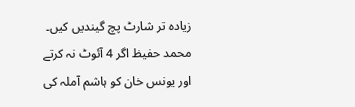زیادہ تر شارٹ پچ گیندیں کیں۔ محمد حفیظ اگر 4 آئوٹ نہ کرتے اور یونس خان کو ہاشم آملہ کی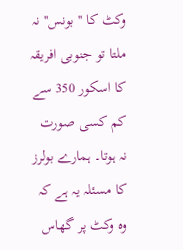وکٹ کا ''بونس'' نہ ملتا تو جنوبی افریقہ کا اسکور 350 سے کم کسی صورت نہ ہوتا۔ ہمارے بولرز کا مسئلہ یہ ہے کہ وہ وکٹ پر گھاس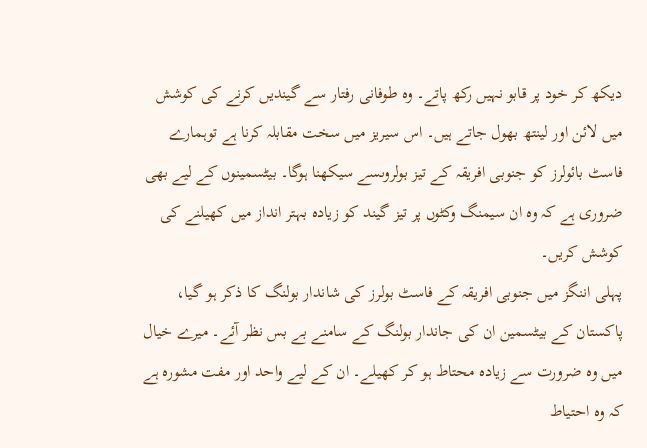دیکھ کر خود پر قابو نہیں رکھ پاتے۔ وہ طوفانی رفتار سے گیندیں کرنے کی کوشش میں لائن اور لینتھ بھول جاتے ہیں۔ اس سیریز میں سخت مقابلہ کرنا ہے توہمارے فاسٹ بائولرز کو جنوبی افریقہ کے تیز بولروںسے سیکھنا ہوگا۔ بیٹسمینوں کے لیے بھی ضروری ہے کہ وہ ان سیمنگ وکٹوں پر تیز گیند کو زیادہ بہتر انداز میں کھیلنے کی کوشش کریں۔
پہلی اننگز میں جنوبی افریقہ کے فاسٹ بولرز کی شاندار بولنگ کا ذکر ہو گیا، پاکستان کے بیٹسمین ان کی جاندار بولنگ کے سامنے بے بس نظر آئے۔ میرے خیال میں وہ ضرورت سے زیادہ محتاط ہو کر کھیلے۔ ان کے لیے واحد اور مفت مشورہ ہے کہ وہ احتیاط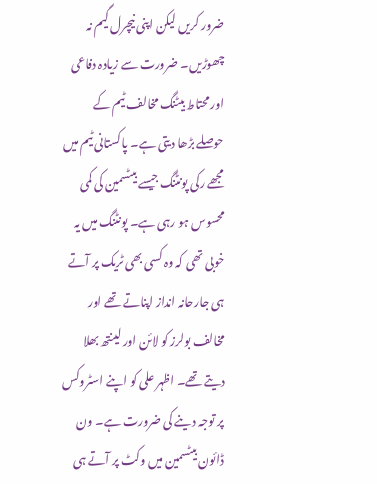ضرور کریں لیکن اپنی نیچرل گیم نہ چھوڑیں۔ ضرورت سے زیادہ دفاعی اور محتاط بیٹنگ مخالف ٹیم کے حوصلے بڑھا دیتی ہے۔ پاکستانی ٹیم میں مجھے رکی پونٹنگ جیسے بیٹسمین کی کمی محسوس ہو رہی ہے۔ پونٹنگ میں یہ خوبی تھی کہ وہ کسی بھی ٹریک پر آتے ہی جارحانہ انداز اپناتے تھے اور مخالف بولرز کو لائن اور لینتھ بھلا دیتے تھے۔ اظہر علی کو اپنے اسٹروکس پر توجہ دینے کی ضرورت ہے۔ ون ڈائون بیٹسمین میں وکٹ پر آتے ہی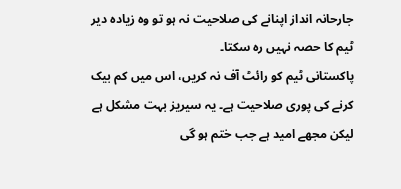جارحانہ انداز اپنانے کی صلاحیت نہ ہو تو وہ زیادہ دیر ٹیم کا حصہ نہیں رہ سکتا۔
پاکستانی ٹیم کو رائٹ آف نہ کریں، اس میں کم بیک کرنے کی پوری صلاحیت ہے۔ یہ سیریز بہت مشکل ہے لیکن مجھے امید ہے جب ختم ہو گی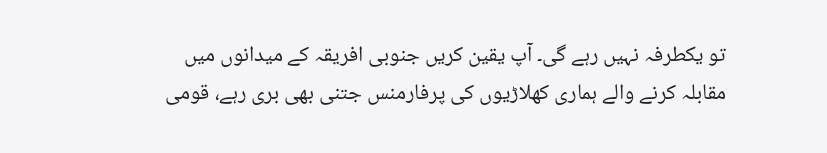تو یکطرفہ نہیں رہے گی۔ آپ یقین کریں جنوبی افریقہ کے میدانوں میں مقابلہ کرنے والے ہماری کھلاڑیوں کی پرفارمنس جتنی بھی بری رہے، قومی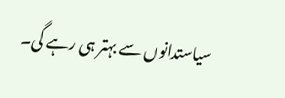سیاستدانوں سے بہتر ہی رہے گی۔